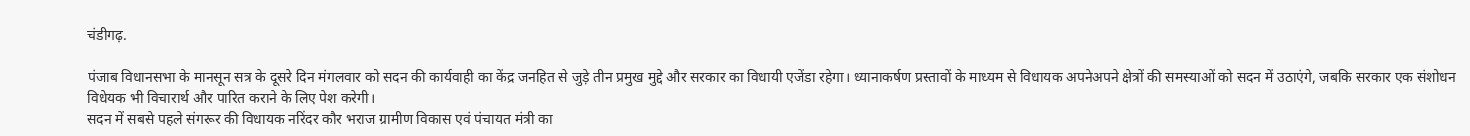चंडीगढ़.

पंजाब विधानसभा के मानसून सत्र के दूसरे दिन मंगलवार को सदन की कार्यवाही का केंद्र जनहित से जुड़े तीन प्रमुख मुद्दे और सरकार का विधायी एजेंडा रहेगा। ध्यानाकर्षण प्रस्तावों के माध्यम से विधायक अपनेअपने क्षेत्रों की समस्याओं को सदन में उठाएंगे, जबकि सरकार एक संशोधन विधेयक भी विचारार्थ और पारित कराने के लिए पेश करेगी।
सदन में सबसे पहले संगरूर की विधायक नरिंदर कौर भराज ग्रामीण विकास एवं पंचायत मंत्री का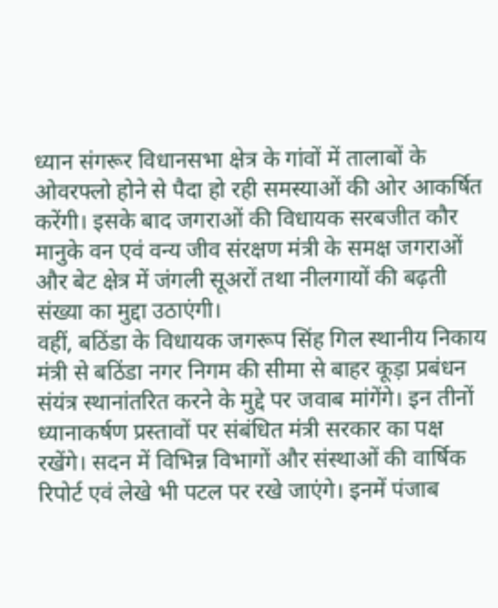ध्यान संगरूर विधानसभा क्षेत्र के गांवों में तालाबों के ओवरफ्लो होने से पैदा हो रही समस्याओं की ओर आकर्षित करेंगी। इसके बाद जगराओं की विधायक सरबजीत कौर मानुके वन एवं वन्य जीव संरक्षण मंत्री के समक्ष जगराओं और बेट क्षेत्र में जंगली सूअरों तथा नीलगायों की बढ़ती संख्या का मुद्दा उठाएंगी।
वहीं, बठिंडा के विधायक जगरूप सिंह गिल स्थानीय निकाय मंत्री से बठिंडा नगर निगम की सीमा से बाहर कूड़ा प्रबंधन संयंत्र स्थानांतरित करने के मुद्दे पर जवाब मांगेंगे। इन तीनों ध्यानाकर्षण प्रस्तावों पर संबंधित मंत्री सरकार का पक्ष रखेंगे। सदन में विभिन्न विभागों और संस्थाओं की वार्षिक रिपोर्ट एवं लेखे भी पटल पर रखे जाएंगे। इनमें पंजाब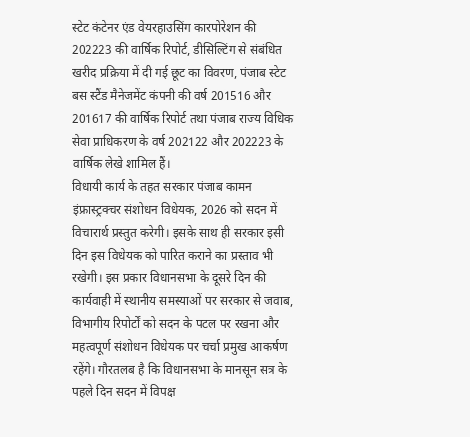स्टेट कंटेनर एंड वेयरहाउसिंग कारपोरेशन की 202223 की वार्षिक रिपोर्ट, डीसिल्टिंग से संबंधित खरीद प्रक्रिया में दी गई छूट का विवरण, पंजाब स्टेट बस स्टैंड मैनेजमेंट कंपनी की वर्ष 201516 और 201617 की वार्षिक रिपोर्ट तथा पंजाब राज्य विधिक सेवा प्राधिकरण के वर्ष 202122 और 202223 के वार्षिक लेखे शामिल हैं।
विधायी कार्य के तहत सरकार पंजाब कामन इंफ्रास्ट्रक्चर संशोधन विधेयक, 2026 को सदन में विचारार्थ प्रस्तुत करेगी। इसके साथ ही सरकार इसी दिन इस विधेयक को पारित कराने का प्रस्ताव भी रखेगी। इस प्रकार विधानसभा के दूसरे दिन की कार्यवाही में स्थानीय समस्याओं पर सरकार से जवाब, विभागीय रिपोर्टों को सदन के पटल पर रखना और महत्वपूर्ण संशोधन विधेयक पर चर्चा प्रमुख आकर्षण रहेंगे। गौरतलब है कि विधानसभा के मानसून सत्र के पहले दिन सदन में विपक्ष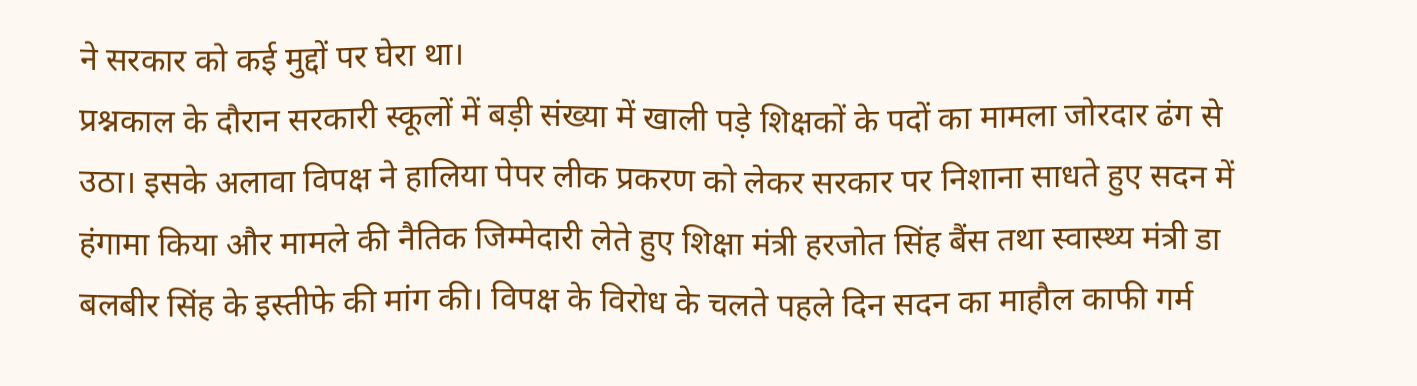ने सरकार को कई मुद्दों पर घेरा था।
प्रश्नकाल के दौरान सरकारी स्कूलों में बड़ी संख्या में खाली पड़े शिक्षकों के पदों का मामला जोरदार ढंग से उठा। इसके अलावा विपक्ष ने हालिया पेपर लीक प्रकरण को लेकर सरकार पर निशाना साधते हुए सदन में हंगामा किया और मामले की नैतिक जिम्मेदारी लेते हुए शिक्षा मंत्री हरजोत सिंह बैंस तथा स्वास्थ्य मंत्री डा बलबीर सिंह के इस्तीफे की मांग की। विपक्ष के विरोध के चलते पहले दिन सदन का माहौल काफी गर्म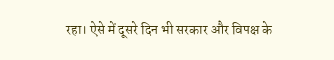रहा। ऐसे में दूसरे दिन भी सरकार और विपक्ष के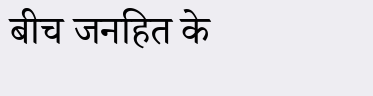बीच जनहित के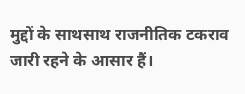मुद्दों के साथसाथ राजनीतिक टकराव जारी रहने के आसार हैं।